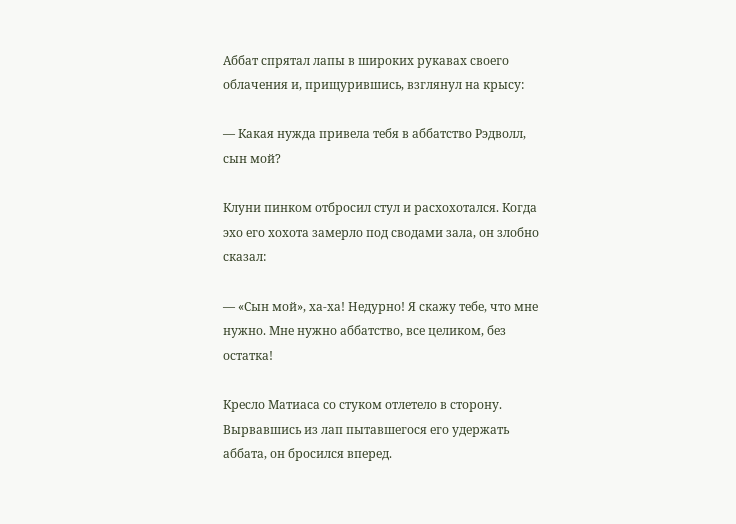Аббат спрятал лапы в широких рукавах своего облачения и, прищурившись, взглянул на крысу:

— Какая нужда привела тебя в аббатство Рэдволл, сын мой?

Клуни пинком отбросил стул и расхохотался. Когда эхо его хохота замерло под сводами зала, он злобно сказал:

— «Сын мой», ха-ха! Недурно! Я скажу тебе, что мне нужно. Мне нужно аббатство, все целиком, без остатка!

Кресло Матиаса со стуком отлетело в сторону. Вырвавшись из лап пытавшегося его удержать аббата, он бросился вперед.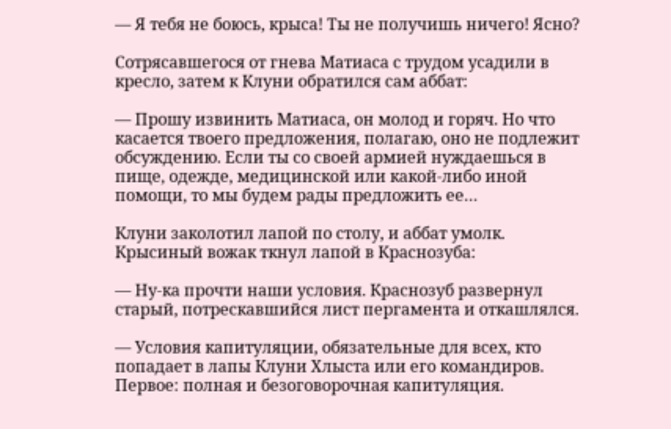— Я тебя не боюсь, крыса! Ты не получишь ничего! Ясно?

Сотрясавшегося от гнева Матиаса с трудом усадили в кресло, затем к Клуни обратился сам аббат:

— Прошу извинить Матиаса, он молод и горяч. Но что касается твоего предложения, полагаю, оно не подлежит обсуждению. Если ты со своей армией нуждаешься в пище, одежде, медицинской или какой-либо иной помощи, то мы будем рады предложить ее…

Клуни заколотил лапой по столу, и аббат умолк. Крысиный вожак ткнул лапой в Краснозуба:

— Ну-ка прочти наши условия. Краснозуб развернул старый, потрескавшийся лист пергамента и откашлялся.

— Условия капитуляции, обязательные для всех, кто попадает в лапы Клуни Хлыста или его командиров. Первое: полная и безоговорочная капитуляция.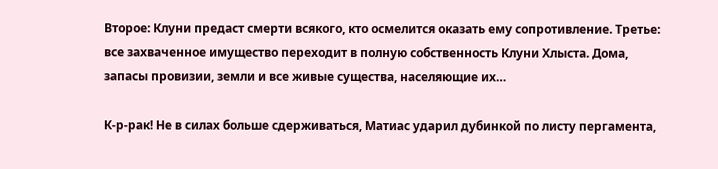Второе: Клуни предаст смерти всякого, кто осмелится оказать ему сопротивление. Третье: все захваченное имущество переходит в полную собственность Клуни Хлыста. Дома, запасы провизии, земли и все живые существа, населяющие их…

К-р-рак! Не в силах больше сдерживаться, Матиас ударил дубинкой по листу пергамента,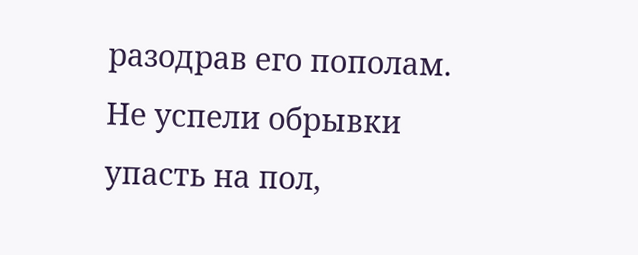разодрав его пополам. Не успели обрывки упасть на пол,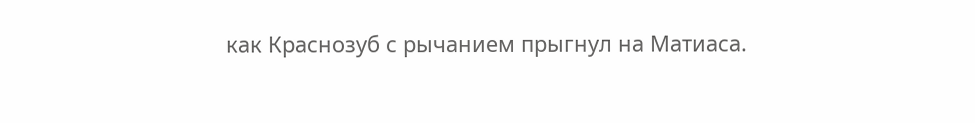как Краснозуб с рычанием прыгнул на Матиаса.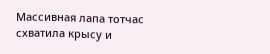Массивная лапа тотчас схватила крысу и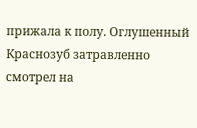прижала к полу. Оглушенный Краснозуб затравленно смотрел на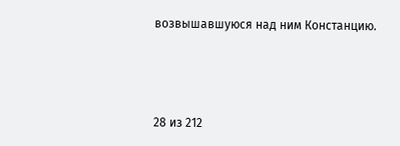возвышавшуюся над ним Констанцию.



28 из 212